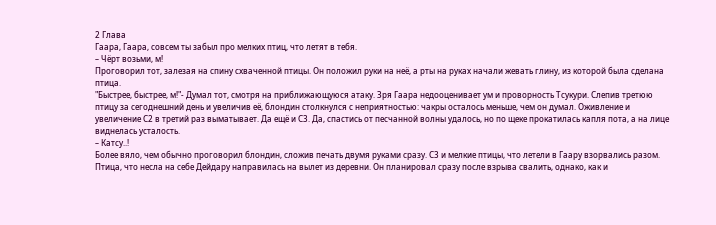2 Глава
Гаара, Гаара, совсем ты забыл про мелких птиц, что летят в тебя.
– Чёрт возьми, м!
Проговорил тот, залезая на спину схваченной птицы. Он положил руки на неё, а рты на руках начали жевать глину, из которой была сделана птица.
"Быстрее, быстрее, м!"- Думал тот, смотря на приближающуюся атаку. Зря Гаара недооценивает ум и проворность Тсукури. Слепив третюю птицу за сегоднешний день и увеличив её, блондин столкнулся с неприятностью: чакры осталось меньше, чем он думал. Оживление и увеличение С2 в третий раз выматывает. Да ещё и С3. Да, спастись от песчанной волны удалось, но по щеке прокатилась капля пота, а на лице виднелась усталость.
– Катсу..!
Более вяло, чем обычно проговорил блондин, сложив печать двумя руками сразу. С3 и мелкие птицы, что летели в Гаару взорвались разом. Птица, что несла на себе Дейдару направилась на вылет из деревни. Он планировал сразу после взрыва свалить, однако, как и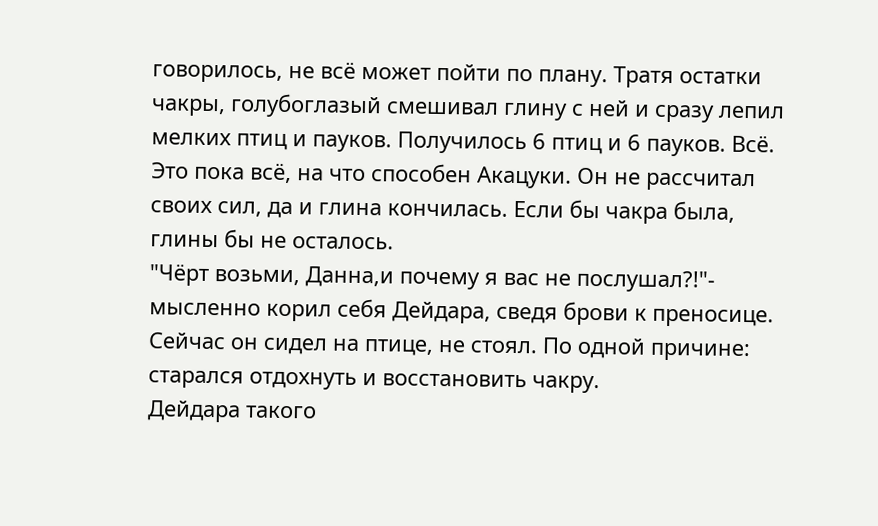говорилось, не всё может пойти по плану. Тратя остатки чакры, голубоглазый смешивал глину с ней и сразу лепил мелких птиц и пауков. Получилось 6 птиц и 6 пауков. Всё. Это пока всё, на что способен Акацуки. Он не рассчитал своих сил, да и глина кончилась. Если бы чакра была, глины бы не осталось.
"Чёрт возьми, Данна,и почему я вас не послушал?!"- мысленно корил себя Дейдара, сведя брови к преносице. Сейчас он сидел на птице, не стоял. По одной причине: старался отдохнуть и восстановить чакру.
Дейдара такого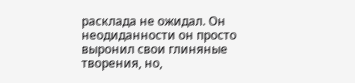расклада не ожидал. Он неодиданности он просто выронил свои глиняные творения, но,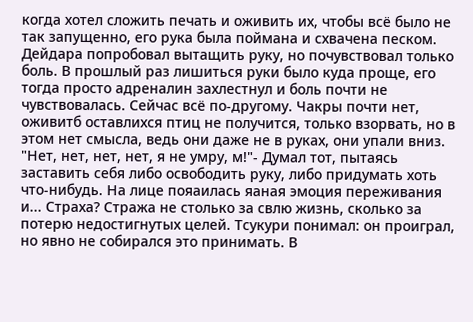когда хотел сложить печать и оживить их, чтобы всё было не так запущенно, его рука была поймана и схвачена песком. Дейдара попробовал вытащить руку, но почувствовал только боль. В прошлый раз лишиться руки было куда проще, его тогда просто адреналин захлестнул и боль почти не чувствовалась. Сейчас всё по-другому. Чакры почти нет, оживитб оставлихся птиц не получится, только взорвать, но в этом нет смысла, ведь они даже не в руках, они упали вниз. "Нет, нет, нет, нет, я не умру, м!"- Думал тот, пытаясь заставить себя либо освободить руку, либо придумать хоть что-нибудь. На лице пояаилась яаная эмоция переживания и... Страха? Стража не столько за свлю жизнь, сколько за потерю недостигнутых целей. Тсукури понимал: он проиграл, но явно не собирался это принимать. В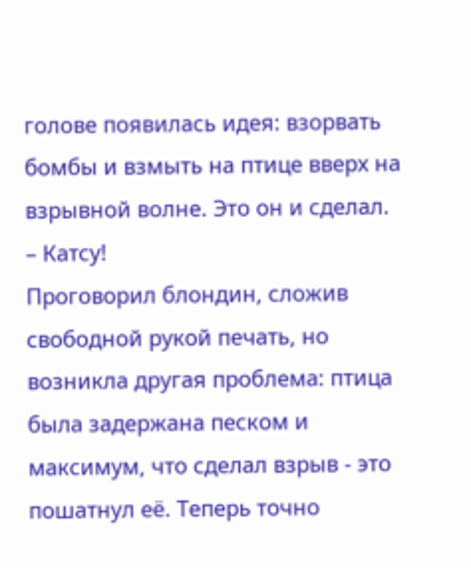голове появилась идея: взорвать бомбы и взмыть на птице вверх на взрывной волне. Это он и сделал.
– Катсу!
Проговорил блондин, сложив свободной рукой печать, но возникла другая проблема: птица была задержана песком и максимум, что сделал взрыв - это пошатнул её. Теперь точно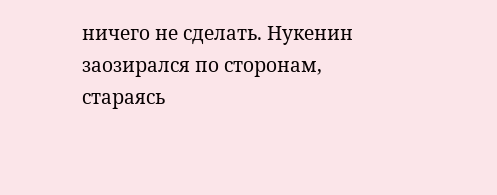ничего не сделать. Нукенин заозирался по сторонам, стараясь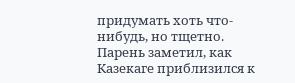придумать хоть что-нибудь, но тщетно. Парень заметил, как Казекаге приблизился к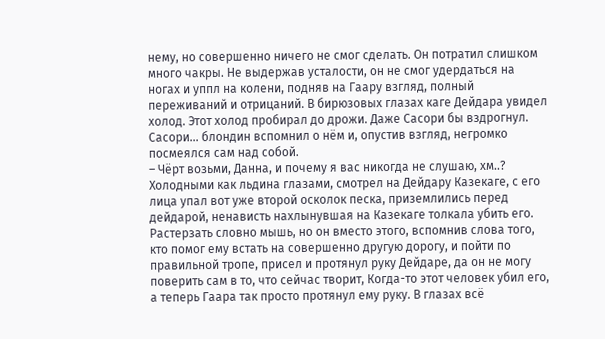нему, но совершенно ничего не смог сделать. Он потратил слишком много чакры. Не выдержав усталости, он не смог удердаться на ногах и уппл на колени, подняв на Гаару взгляд, полный переживаний и отрицаний. В бирюзовых глазах каге Дейдара увидел холод. Этот холод пробирал до дрожи. Даже Сасори бы вздрогнул. Сасори... блондин вспомнил о нём и, опустив взгляд, негромко посмеялся сам над собой.
– Чёрт возьми, Данна, и почему я вас никогда не слушаю, хм..?
Холодными как льдина глазами, смотрел на Дейдару Казекаге, с его лица упал вот уже второй осколок песка, приземлились перед дейдарой, ненависть нахлынувшая на Казекаге толкала убить его. Растерзать словно мышь, но он вместо этого, вспомнив слова того, кто помог ему встать на совершенно другую дорогу, и пойти по правильной тропе, присел и протянул руку Дейдаре, да он не могу поверить сам в то, что сейчас творит, Когда-то этот человек убил его, а теперь Гаара так просто протянул ему руку. В глазах всё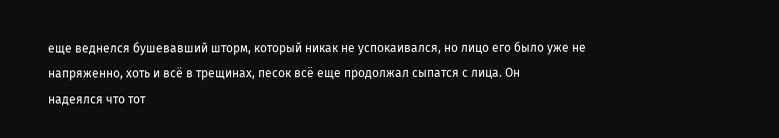еще веднелся бушевавший шторм, который никак не успокаивался, но лицо его было уже не напряженно, хоть и всё в трещинах, песок всё еще продолжал сыпатся с лица. Он
надеялся что тот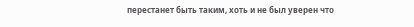перестанет быть таким, хоть и не был уверен что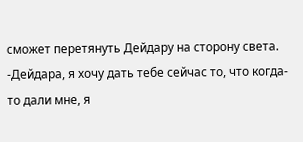сможет перетянуть Дейдару на сторону света.
-Дейдара, я хочу дать тебе сейчас то, что когда-то дали мне, я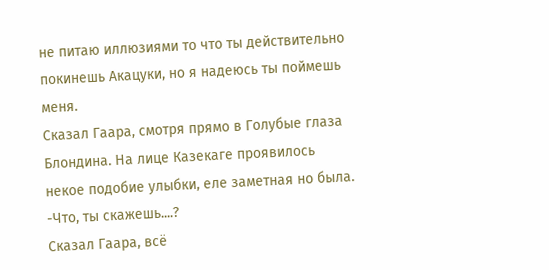не питаю иллюзиями то что ты действительно покинешь Акацуки, но я надеюсь ты поймешь меня.
Сказал Гаара, смотря прямо в Голубые глаза Блондина. На лице Казекаге проявилось некое подобие улыбки, еле заметная но была.
-Что, ты скажешь....?
Сказал Гаара, всё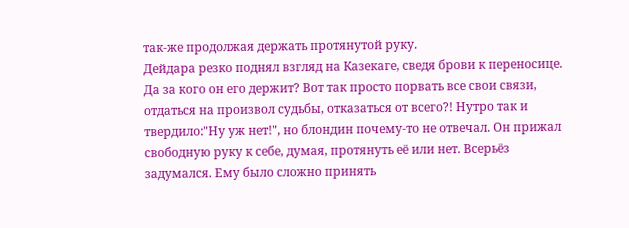так-же продолжая держать протянутой руку.
Дейдара резко поднял взгляд на Казекаге, сведя брови к переносице. Да за кого он его держит? Вот так просто порвать все свои связи, отдаться на произвол судьбы, отказаться от всего?! Нутро так и твердило:"Ну уж нет!", но блондин почему-то не отвечал. Он прижал свободную руку к себе, думая, протянуть её или нет. Всерьёз задумался. Ему было сложно принять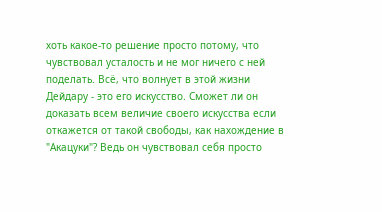хоть какое-то решение просто потому, что чувствовал усталость и не мог ничего с ней поделать. Всё, что волнует в этой жизни Дейдару - это его искусство. Сможет ли он доказать всем величие своего искусства если откажется от такой свободы, как нахождение в "Акацуки"? Ведь он чувствовал себя просто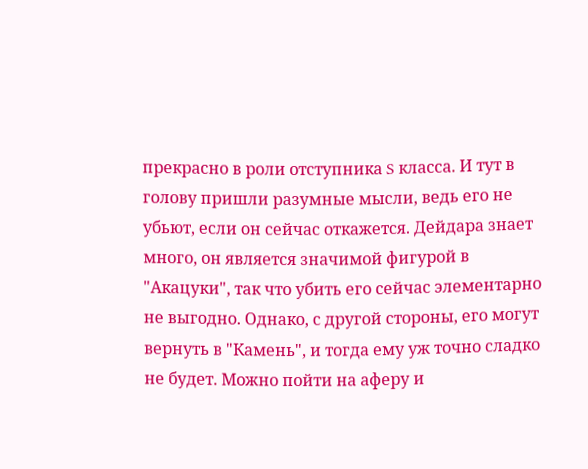прекрасно в роли отступника S класса. И тут в голову пришли разумные мысли, ведь его не убьют, если он сейчас откажется. Дейдара знает много, он является значимой фигурой в "Акацуки", так что убить его сейчас элементарно не выгодно. Однако, с другой стороны, его могут вернуть в "Камень", и тогда ему уж точно сладко не будет. Можно пойти на аферу и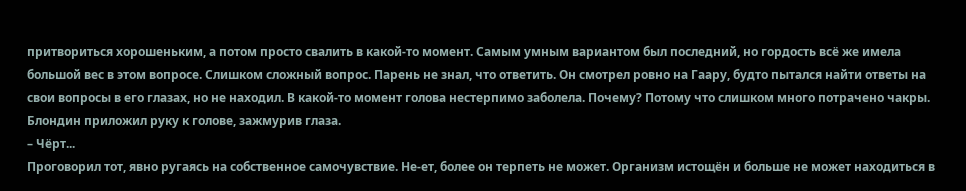притвориться хорошеньким, а потом просто свалить в какой-то момент. Самым умным вариантом был последний, но гордость всё же имела большой вес в этом вопросе. Слишком сложный вопрос. Парень не знал, что ответить. Он смотрел ровно на Гаару, будто пытался найти ответы на свои вопросы в его глазах, но не находил. В какой-то момент голова нестерпимо заболела. Почему? Потому что слишком много потрачено чакры. Блондин приложил руку к голове, зажмурив глаза.
– Чёрт...
Проговорил тот, явно ругаясь на собственное самочувствие. Не-ет, более он терпеть не может. Организм истощён и больше не может находиться в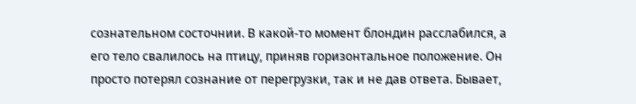сознательном состочнии. В какой-то момент блондин расслабился, а его тело свалилось на птицу, приняв горизонтальное положение. Он просто потерял сознание от перегрузки, так и не дав ответа. Бывает,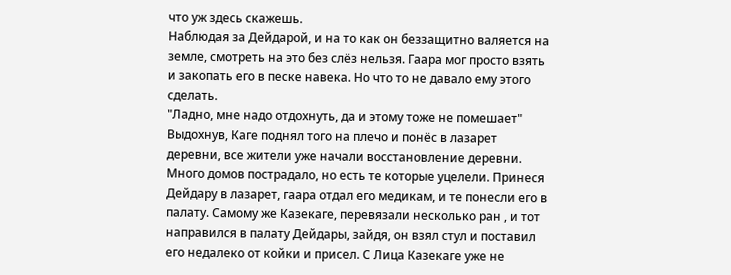что уж здесь скажешь.
Наблюдая за Дейдарой, и на то как он беззащитно валяется на земле, смотреть на это без слёз нельзя. Гаара мог просто взять и закопать его в песке навека. Но что то не давало ему этого сделать.
"Ладно, мне надо отдохнуть, да и этому тоже не помешает"
Выдохнув, Каге поднял того на плечо и понёс в лазарет деревни, все жители уже начали восстановление деревни. Много домов пострадало, но есть те которые уцелели. Принеся Дейдару в лазарет, гаара отдал его медикам, и те понесли его в палату. Самому же Казекаге, перевязали несколько ран , и тот направился в палату Дейдары, зайдя, он взял стул и поставил его недалеко от койки и присел. С Лица Казекаге уже не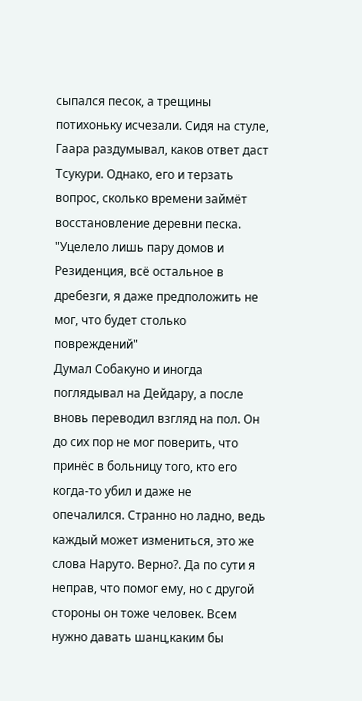сыпался песок, а трещины потихоньку исчезали. Сидя на стуле, Гаара раздумывал, каков ответ даст Тсукури. Однако, его и терзать вопрос, сколько времени займёт восстановление деревни песка.
"Уцелело лишь пару домов и Резиденция, всё остальное в дребезги, я даже предположить не мог, что будет столько повреждений"
Думал Собакуно и иногда поглядывал на Дейдару, а после вновь переводил взгляд на пол. Он до сих пор не мог поверить, что принёс в больницу того, кто его когда-то убил и даже не опечалился. Странно но ладно, ведь каждый может измениться, это же слова Наруто. Верно?. Да по сути я неправ, что помог ему, но с другой стороны он тоже человек. Всем нужно давать шанц,каким бы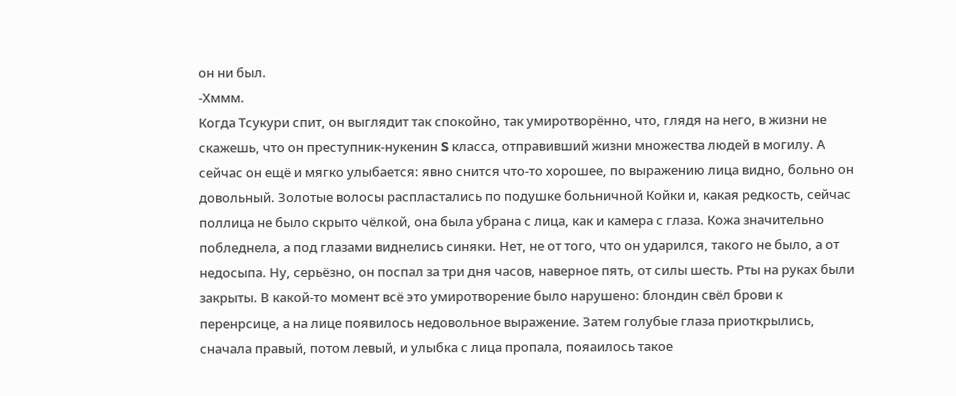он ни был.
-Хммм.
Когда Тсукури спит, он выглядит так спокойно, так умиротворённо, что, глядя на него, в жизни не скажешь, что он преступник-нукенин S класса, отправивший жизни множества людей в могилу. А сейчас он ещё и мягко улыбается: явно снится что-то хорошее, по выражению лица видно, больно он довольный. Золотые волосы распластались по подушке больничной Койки и, какая редкость, сейчас поллица не было скрыто чёлкой, она была убрана с лица, как и камера с глаза. Кожа значительно побледнела, а под глазами виднелись синяки. Нет, не от того, что он ударился, такого не было, а от недосыпа. Ну, серьёзно, он поспал за три дня часов, наверное пять, от силы шесть. Рты на руках были закрыты. В какой-то момент всё это умиротворение было нарушено: блондин свёл брови к перенрсице, а на лице появилось недовольное выражение. Затем голубые глаза приоткрылись, сначала правый, потом левый, и улыбка с лица пропала, пояаилось такое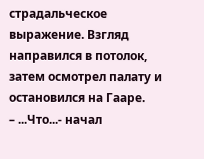страдальческое выражение. Взгляд направился в потолок, затем осмотрел палату и остановился на Гааре.
– ...Что...- начал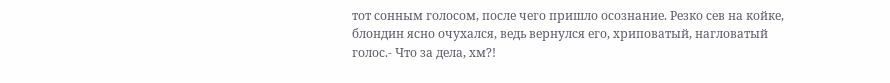тот сонным голосом, после чего пришло осознание. Резко сев на койке, блондин ясно очухался, ведь вернулся его, хриповатый, нагловатый голос.- Что за дела, хм?!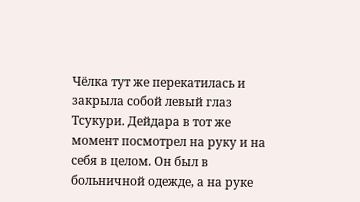Чёлка тут же перекатилась и закрыла собой левый глаз Тсукури. Дейдара в тот же момент посмотрел на руку и на себя в целом. Он был в больничной одежде, а на руке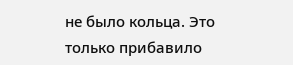не было кольца. Это только прибавило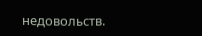недовольств.